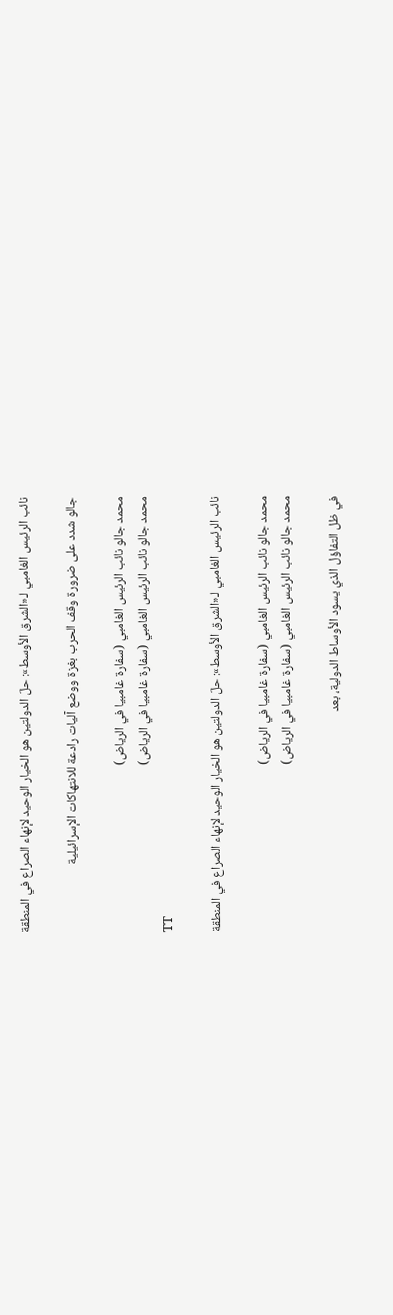نائب الرئيس الغامبي لـ«الشرق الأوسط»: حلّ الدولتين هو الخيار الوحيد لإنهاء الصراع في المنطقة

جالو شدد على ضرورة وقف الحرب بغزة ووضع آليات رادعة للانتهاكات الإسرائيلية

محمد جالو نائب الرئيس الغامبي (سفارة غامبيا في الرياض)
محمد جالو نائب الرئيس الغامبي (سفارة غامبيا في الرياض)
TT

نائب الرئيس الغامبي لـ«الشرق الأوسط»: حلّ الدولتين هو الخيار الوحيد لإنهاء الصراع في المنطقة

محمد جالو نائب الرئيس الغامبي (سفارة غامبيا في الرياض)
محمد جالو نائب الرئيس الغامبي (سفارة غامبيا في الرياض)

في ظل التفاؤل الذي يسود الأوساط الدولية، بعد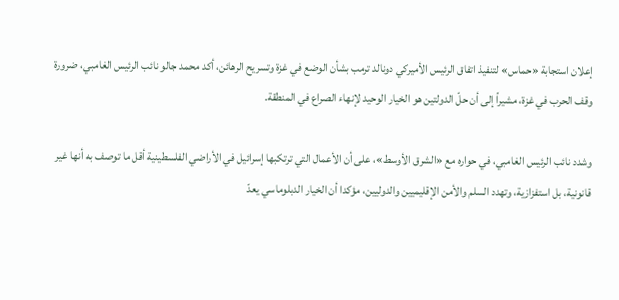إعلان استجابة «حماس» لتنفيذ اتفاق الرئيس الأميركي دونالد ترمب بشأن الوضع في غزة وتسريح الرهائن، أكد محمد جالو نائب الرئيس الغامبي، ضرورة وقف الحرب في غزة، مشيراً إلى أن حلّ الدولتين هو الخيار الوحيد لإنهاء الصراع في المنطقة.

وشدد نائب الرئيس الغامبي، في حواره مع «الشرق الأوسط»، على أن الأعمال التي ترتكبها إسرائيل في الأراضي الفلسطينية أقل ما توصف به أنها غير قانونية، بل استفزازية، وتهدد السلم والأمن الإقليميين والدوليين، مؤكدا أن الخيار الدبلوماسي يعدّ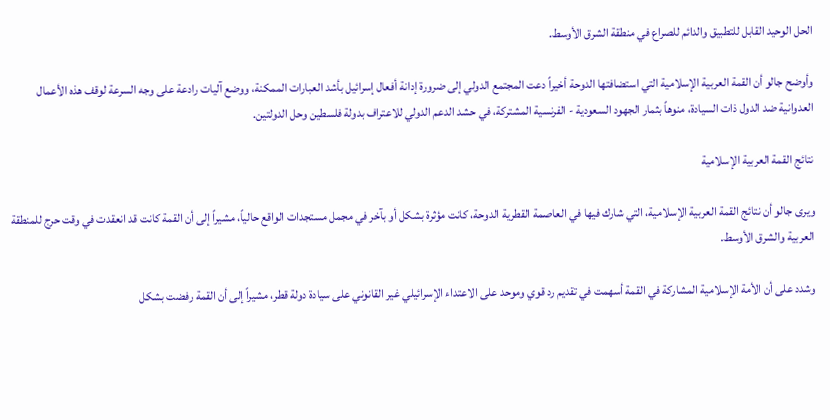الحل الوحيد القابل للتطبيق والدائم للصراع في منطقة الشرق الأوسط.

وأوضح جالو أن القمة العربية الإسلامية التي استضافتها الدوحة أخيراً دعت المجتمع الدولي إلى ضرورة إدانة أفعال إسرائيل بأشد العبارات الممكنة، ووضع آليات رادعة على وجه السرعة لوقف هذه الأعمال العدوانية ضد الدول ذات السيادة، منوهاً بثمار الجهود السعودية - الفرنسية المشتركة، في حشد الدعم الدولي للاعتراف بدولة فلسطين وحل الدولتين.

نتائج القمة العربية الإسلامية

ويرى جالو أن نتائج القمة العربية الإسلامية، التي شارك فيها في العاصمة القطرية الدوحة، كانت مؤثرة بشكل أو بآخر في مجمل مستجدات الواقع حالياً، مشيراً إلى أن القمة كانت قد انعقدت في وقت حرج للمنطقة العربية والشرق الأوسط.

وشدد على أن الأمة الإسلامية المشاركة في القمة أسهمت في تقديم رد قوي وموحد على الاعتداء الإسرائيلي غير القانوني على سيادة دولة قطر، مشيراً إلى أن القمة رفضت بشكل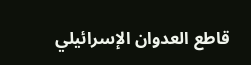قاطع العدوان الإسرائيلي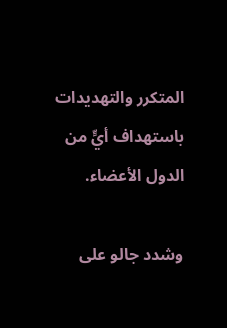المتكرر والتهديدات باستهداف أيٍّ من الدول الأعضاء.

وشدد جالو على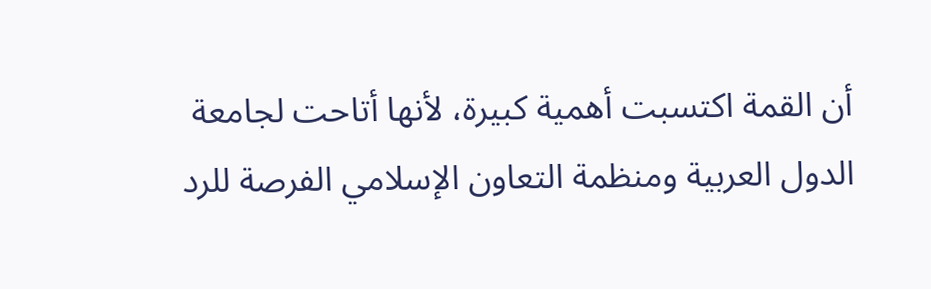أن القمة اكتسبت أهمية كبيرة، لأنها أتاحت لجامعة الدول العربية ومنظمة التعاون الإسلامي الفرصة للرد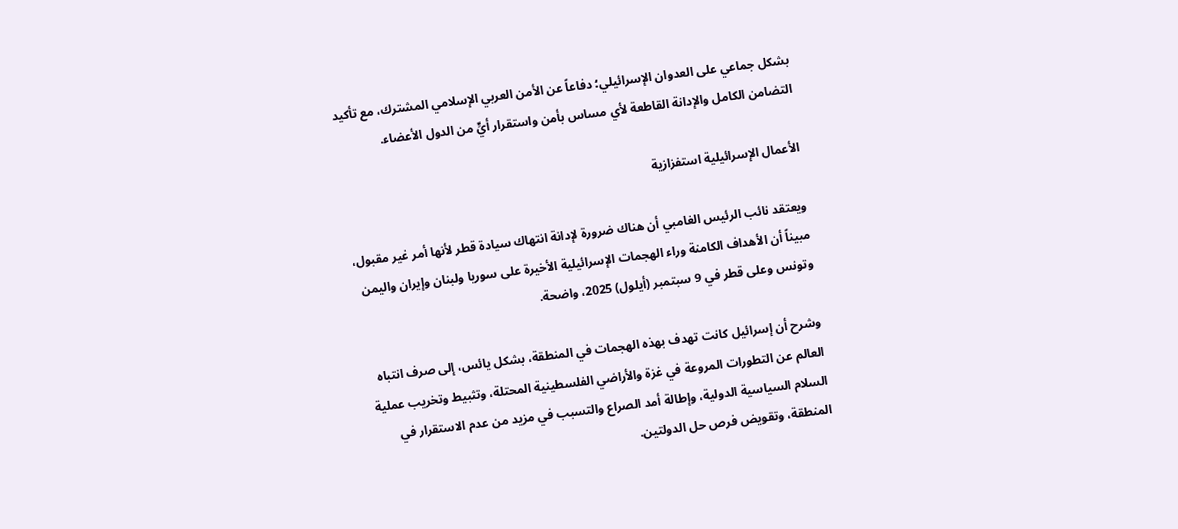بشكل جماعي على العدوان الإسرائيلي؛ دفاعاً عن الأمن العربي الإسلامي المشترك، مع تأكيد التضامن الكامل والإدانة القاطعة لأي مساس بأمن واستقرار أيٍّ من الدول الأعضاء.

الأعمال الإسرائيلية استفزازية

ويعتقد نائب الرئيس الغامبي أن هناك ضرورة لإدانة انتهاك سيادة قطر لأنها أمر غير مقبول، مبيناً أن الأهداف الكامنة وراء الهجمات الإسرائيلية الأخيرة على سوريا ولبنان وإيران واليمن وتونس وعلى قطر في 9 سبتمبر (أيلول) 2025، واضحة.

وشرح أن إسرائيل كانت تهدف بهذه الهجمات في المنطقة، بشكل يائس، إلى صرف انتباه العالم عن التطورات المروعة في غزة والأراضي الفلسطينية المحتلة، وتثبيط وتخريب عملية السلام السياسية الدولية، وإطالة أمد الصراع والتسبب في مزيد من عدم الاستقرار في المنطقة، وتقويض فرص حل الدولتين.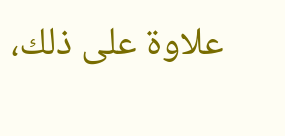علاوة على ذلك،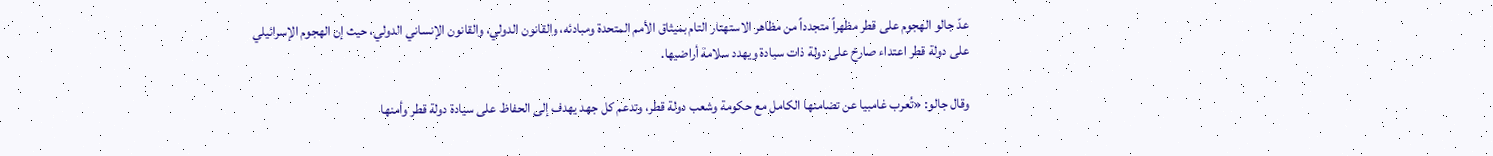عدّ جالو الهجوم على قطر مظهراً متجدداً من مظاهر الاستهتار التام بميثاق الأمم المتحدة ومبادئه، والقانون الدولي، والقانون الإنساني الدولي، حيث إن الهجوم الإسرائيلي على دولة قطر اعتداء صارخ على دولة ذات سيادة ويهدد سلامة أراضيها.

وقال جالو: «تُعرب غامبيا عن تضامنها الكامل مع حكومة وشعب دولة قطر، وتدعم كل جهد يهدف إلى الحفاظ على سيادة دولة قطر وأمنها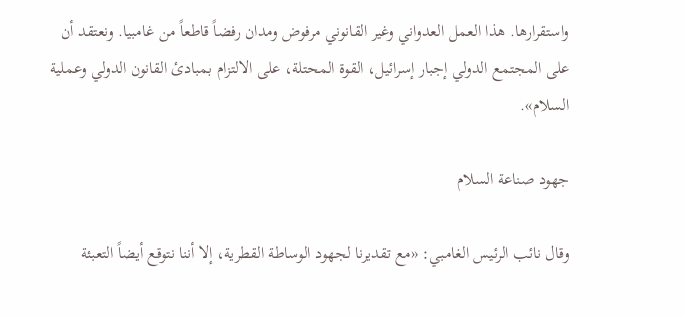واستقرارها. هذا العمل العدواني وغير القانوني مرفوض ومدان رفضاً قاطعاً من غامبيا. ونعتقد أن على المجتمع الدولي إجبار إسرائيل، القوة المحتلة، على الالتزام بمبادئ القانون الدولي وعملية السلام».

جهود صناعة السلام

وقال نائب الرئيس الغامبي: «مع تقديرنا لجهود الوساطة القطرية، إلا أننا نتوقع أيضاً التعبئة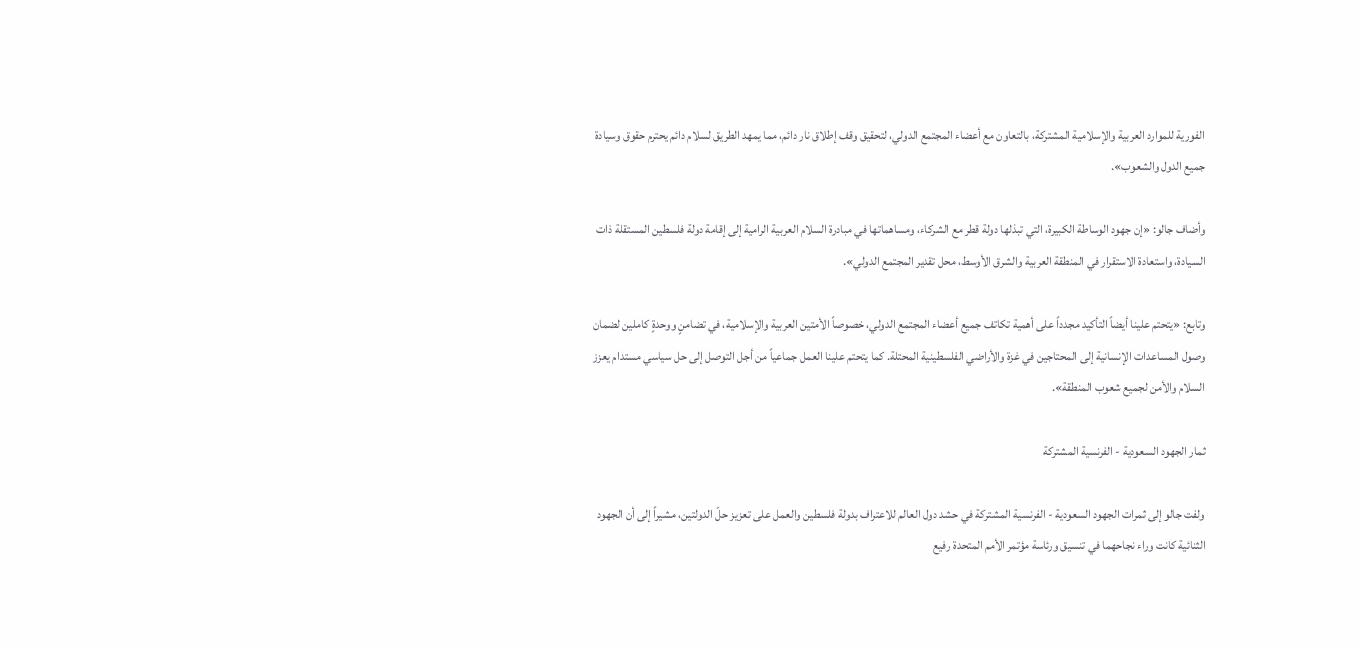الفورية للموارد العربية والإسلامية المشتركة، بالتعاون مع أعضاء المجتمع الدولي، لتحقيق وقف إطلاق نار دائم، مما يمهد الطريق لسلام دائم يحترم حقوق وسيادة جميع الدول والشعوب».

وأضاف جالو: «إن جهود الوساطة الكبيرة، التي تبذلها دولة قطر مع الشركاء، ومساهماتها في مبادرة السلام العربية الرامية إلى إقامة دولة فلسطين المستقلة ذات السيادة، واستعادة الاستقرار في المنطقة العربية والشرق الأوسط، محل تقدير المجتمع الدولي».

وتابع: «يتحتم علينا أيضاً التأكيد مجدداً على أهمية تكاتف جميع أعضاء المجتمع الدولي، خصوصاً الأمتين العربية والإسلامية، في تضامنٍ ووحدةٍ كاملين لضمان وصول المساعدات الإنسانية إلى المحتاجين في غزة والأراضي الفلسطينية المحتلة. كما يتحتم علينا العمل جماعياً من أجل التوصل إلى حل سياسي مستدام يعزز السلام والأمن لجميع شعوب المنطقة».

ثمار الجهود السعودية - الفرنسية المشتركة

ولفت جالو إلى ثمرات الجهود السعودية - الفرنسية المشتركة في حشد دول العالم للاعتراف بدولة فلسطين والعمل على تعزيز حلّ الدولتين، مشيراً إلى أن الجهود الثنائية كانت وراء نجاحهما في تنسيق ورئاسة مؤتمر الأمم المتحدة رفيع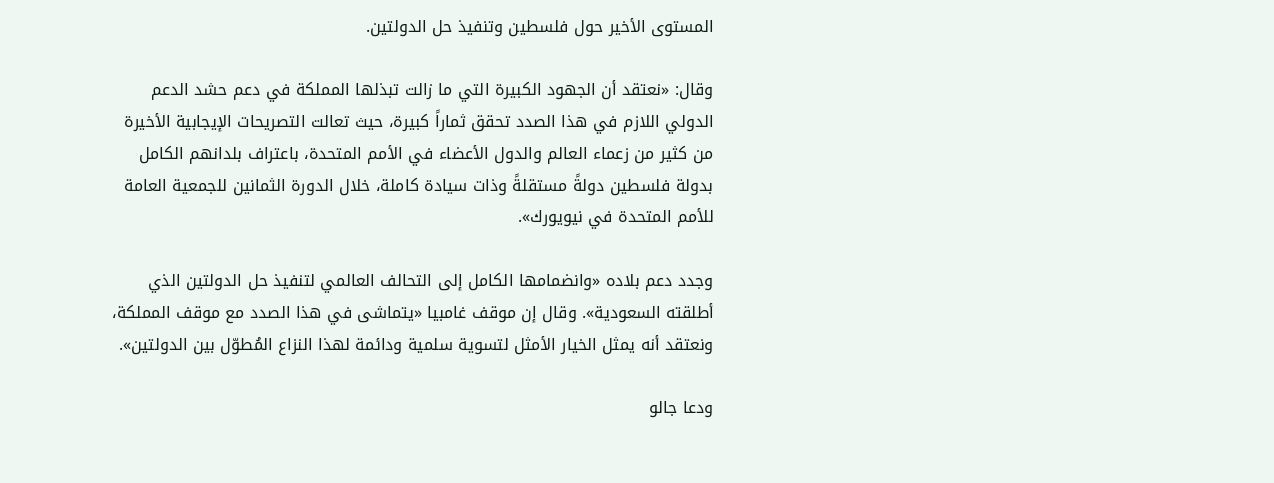المستوى الأخير حول فلسطين وتنفيذ حل الدولتين.

وقال: «نعتقد أن الجهود الكبيرة التي ما زالت تبذلها المملكة في دعم حشد الدعم الدولي اللازم في هذا الصدد تحقق ثماراً كبيرة، حيث تعالت التصريحات الإيجابية الأخيرة من كثير من زعماء العالم والدول الأعضاء في الأمم المتحدة، باعتراف بلدانهم الكامل بدولة فلسطين دولةً مستقلةً وذات سيادة كاملة، خلال الدورة الثمانين للجمعية العامة للأمم المتحدة في نيويورك».

وجدد دعم بلاده «وانضمامها الكامل إلى التحالف العالمي لتنفيذ حل الدولتين الذي أطلقته السعودية». وقال إن موقف غامبيا «يتماشى في هذا الصدد مع موقف المملكة، ونعتقد أنه يمثل الخيار الأمثل لتسوية سلمية ودائمة لهذا النزاع المُطوّل بين الدولتين».

ودعا جالو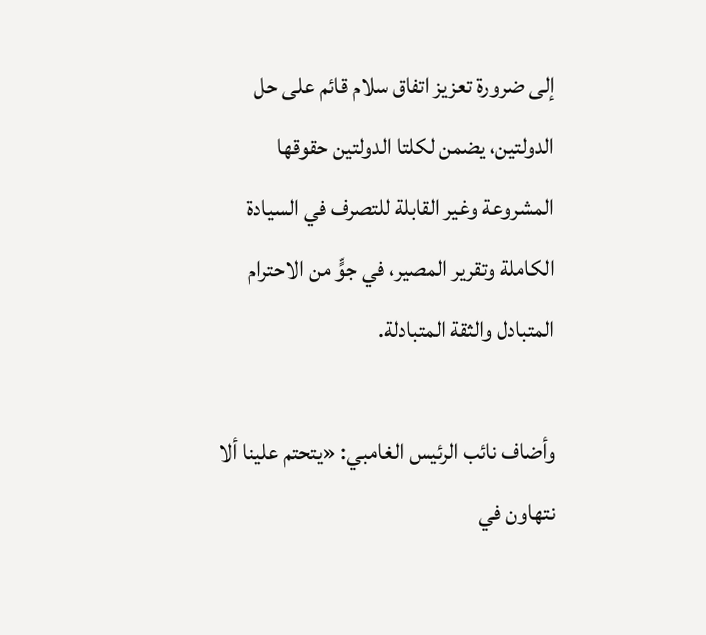إلى ضرورة تعزيز اتفاق سلام قائم على حل الدولتين، يضمن لكلتا الدولتين حقوقها المشروعة وغير القابلة للتصرف في السيادة الكاملة وتقرير المصير، في جوٍّ من الاحترام المتبادل والثقة المتبادلة.

وأضاف نائب الرئيس الغامبي: «يتحتم علينا ألا نتهاون في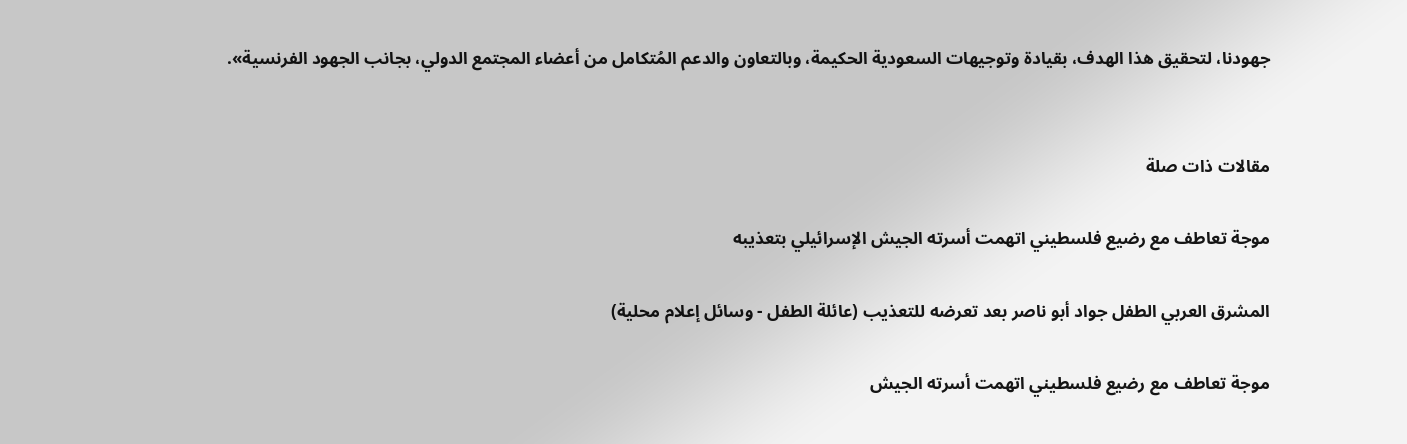جهودنا، لتحقيق هذا الهدف، بقيادة وتوجيهات السعودية الحكيمة، وبالتعاون والدعم المُتكامل من أعضاء المجتمع الدولي، بجانب الجهود الفرنسية».


مقالات ذات صلة

موجة تعاطف مع رضيع فلسطيني اتهمت أسرته الجيش الإسرائيلي بتعذيبه

المشرق العربي الطفل جواد أبو ناصر بعد تعرضه للتعذيب (عائلة الطفل - وسائل إعلام محلية)

موجة تعاطف مع رضيع فلسطيني اتهمت أسرته الجيش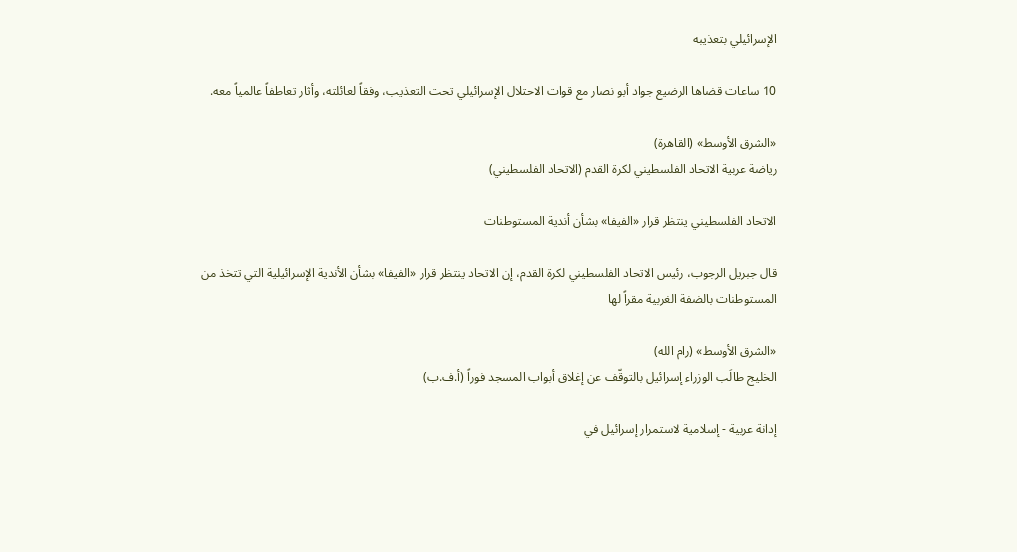الإسرائيلي بتعذيبه

10 ساعات قضاها الرضيع جواد أبو نصار مع قوات الاحتلال الإسرائيلي تحت التعذيب، وفقاً لعائلته، وأثار تعاطفاً عالمياً معه.

«الشرق الأوسط» (القاهرة)
رياضة عربية الاتحاد الفلسطيني لكرة القدم (الاتحاد الفلسطيني)

الاتحاد الفلسطيني ينتظر قرار «الفيفا» بشأن أندية المستوطنات

قال جبريل الرجوب، رئيس الاتحاد الفلسطيني لكرة القدم، إن الاتحاد ينتظر قرار «الفيفا» بشأن الأندية الإسرائيلية التي تتخذ من المستوطنات بالضفة الغربية مقراً لها

«الشرق الأوسط» (رام الله)
الخليج طالَب الوزراء إسرائيل بالتوقّف عن إغلاق أبواب المسجد فوراً (أ.ف.ب)

إدانة عربية - إسلامية لاستمرار إسرائيل في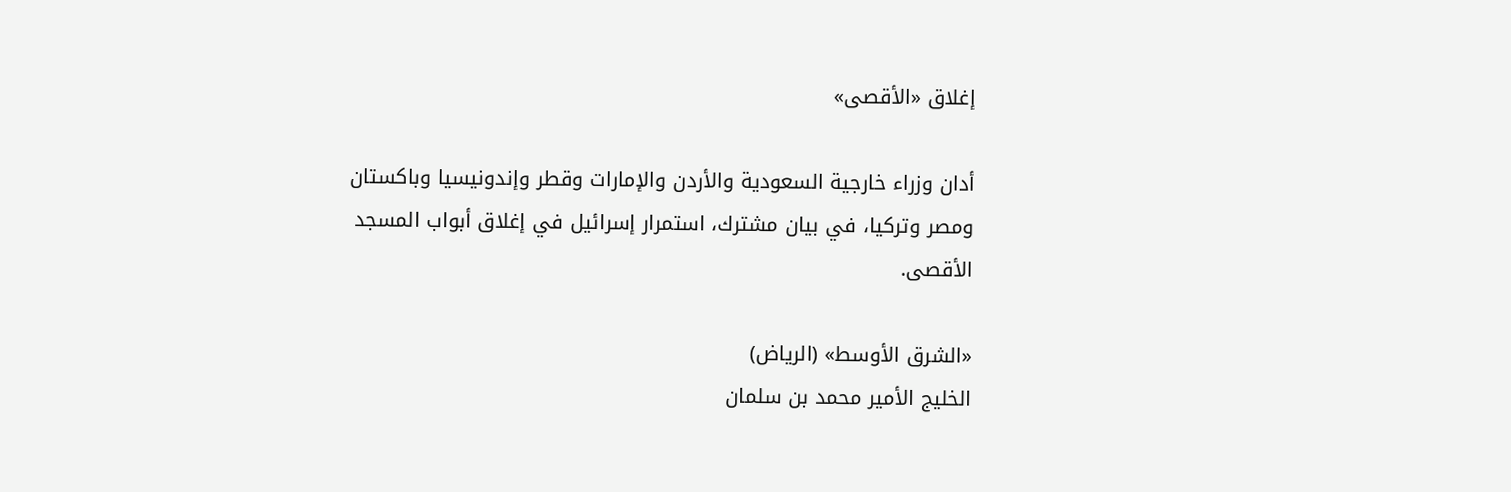إغلاق «الأقصى»

أدان وزراء خارجية السعودية والأردن والإمارات وقطر وإندونيسيا وباكستان ومصر وتركيا، في بيان مشترك، استمرار إسرائيل في إغلاق أبواب المسجد الأقصى.

«الشرق الأوسط» (الرياض)
الخليج الأمير محمد بن سلمان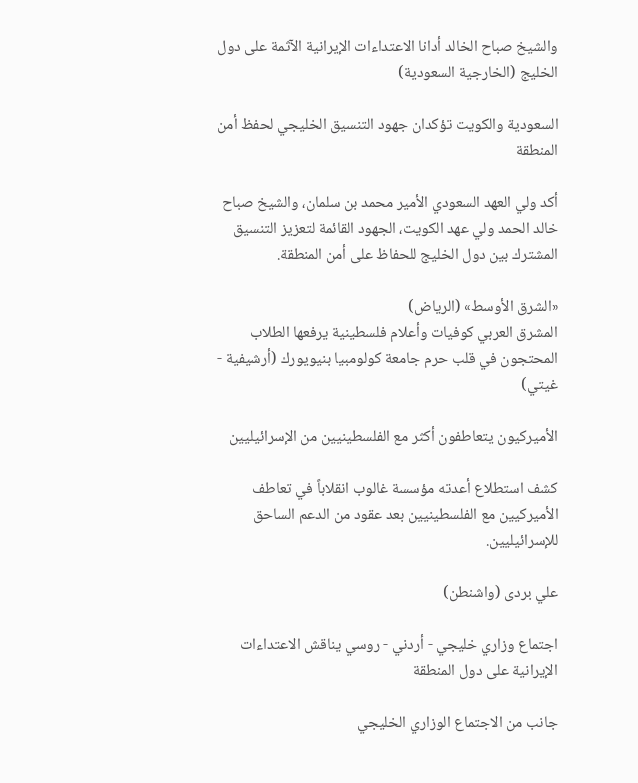والشيخ صباح الخالد أدانا الاعتداءات الإيرانية الآثمة على دول الخليج (الخارجية السعودية)

السعودية والكويت تؤكدان جهود التنسيق الخليجي لحفظ أمن المنطقة

أكد ولي العهد السعودي الأمير محمد بن سلمان، والشيخ صباح خالد الحمد ولي عهد الكويت، الجهود القائمة لتعزيز التنسيق المشترك بين دول الخليج للحفاظ على أمن المنطقة.

«الشرق الأوسط» (الرياض)
المشرق العربي كوفيات وأعلام فلسطينية يرفعها الطلاب المحتجون في قلب حرم جامعة كولومبيا بنيويورك (أرشيفية - غيتي)

الأميركيون يتعاطفون أكثر مع الفلسطينيين من الإسرائيليين

كشف استطلاع أعدته مؤسسة غالوب انقلاباً في تعاطف الأميركيين مع الفلسطينيين بعد عقود من الدعم الساحق للإسرائيليين.

علي بردى (واشنطن)

اجتماع وزاري خليجي - أردني - روسي يناقش الاعتداءات الإيرانية على دول المنطقة

جانب من الاجتماع الوزاري الخليجي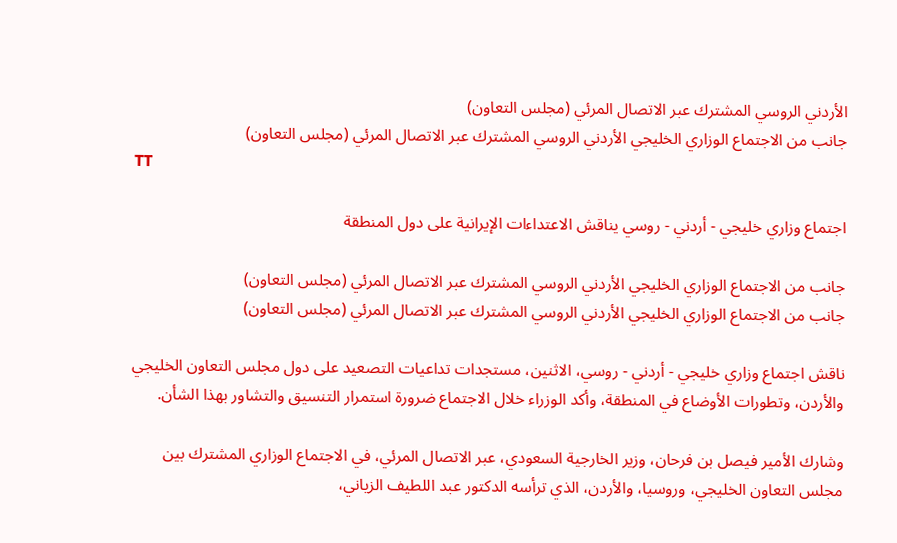الأردني الروسي المشترك عبر الاتصال المرئي (مجلس التعاون)
جانب من الاجتماع الوزاري الخليجي الأردني الروسي المشترك عبر الاتصال المرئي (مجلس التعاون)
TT

اجتماع وزاري خليجي - أردني - روسي يناقش الاعتداءات الإيرانية على دول المنطقة

جانب من الاجتماع الوزاري الخليجي الأردني الروسي المشترك عبر الاتصال المرئي (مجلس التعاون)
جانب من الاجتماع الوزاري الخليجي الأردني الروسي المشترك عبر الاتصال المرئي (مجلس التعاون)

ناقش اجتماع وزاري خليجي - أردني - روسي، الاثنين، مستجدات تداعيات التصعيد على دول مجلس التعاون الخليجي والأردن، وتطورات الأوضاع في المنطقة، وأكد الوزراء خلال الاجتماع ضرورة استمرار التنسيق والتشاور بهذا الشأن.

وشارك الأمير فيصل بن فرحان، وزير الخارجية السعودي، عبر الاتصال المرئي، في الاجتماع الوزاري المشترك بين مجلس التعاون الخليجي، وروسيا، والأردن، الذي ترأسه الدكتور عبد اللطيف الزياني،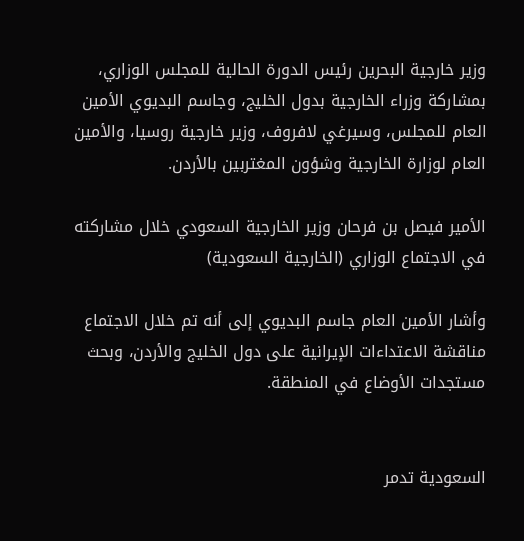وزير خارجية البحرين رئيس الدورة الحالية للمجلس الوزاري، بمشاركة وزراء الخارجية بدول الخليج، وجاسم البديوي الأمين العام للمجلس، وسيرغي لافروف، وزير خارجية روسيا، والأمين العام لوزارة الخارجية وشؤون المغتربين بالأردن.

الأمير فيصل بن فرحان وزير الخارجية السعودي خلال مشاركته في الاجتماع الوزاري (الخارجية السعودية)

وأشار الأمين العام جاسم البديوي إلى أنه تم خلال الاجتماع مناقشة الاعتداءات الإيرانية على دول الخليج والأردن، وبحث مستجدات الأوضاع في المنطقة.


السعودية تدمر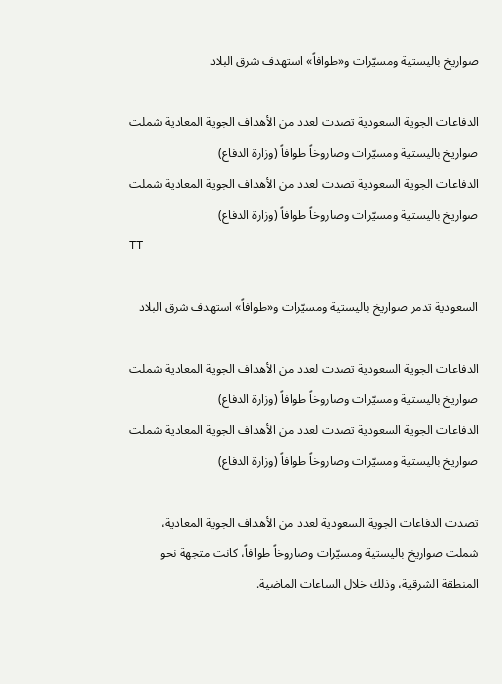صواريخ باليستية ومسيّرات و«طوافاً» استهدف شرق البلاد

الدفاعات الجوية السعودية تصدت لعدد من الأهداف الجوية المعادية شملت صواريخ باليستية ومسيّرات وصاروخاً طوافاً (وزارة الدفاع)
الدفاعات الجوية السعودية تصدت لعدد من الأهداف الجوية المعادية شملت صواريخ باليستية ومسيّرات وصاروخاً طوافاً (وزارة الدفاع)
TT

السعودية تدمر صواريخ باليستية ومسيّرات و«طوافاً» استهدف شرق البلاد

الدفاعات الجوية السعودية تصدت لعدد من الأهداف الجوية المعادية شملت صواريخ باليستية ومسيّرات وصاروخاً طوافاً (وزارة الدفاع)
الدفاعات الجوية السعودية تصدت لعدد من الأهداف الجوية المعادية شملت صواريخ باليستية ومسيّرات وصاروخاً طوافاً (وزارة الدفاع)

تصدت الدفاعات الجوية السعودية لعدد من الأهداف الجوية المعادية، شملت صواريخ باليستية ومسيّرات وصاروخاً طوافاً، كانت متجهة نحو المنطقة الشرقية، وذلك خلال الساعات الماضية.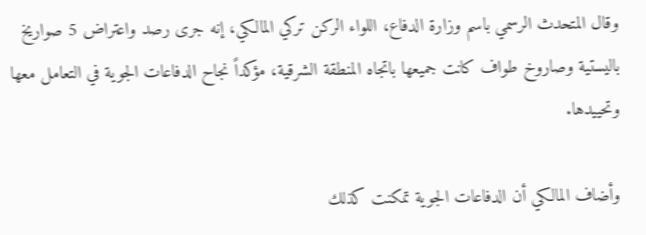وقال المتحدث الرسمي باسم وزارة الدفاع، اللواء الركن تركي المالكي، إنه جرى رصد واعتراض 5 صواريخ باليستية وصاروخ طواف كانت جميعها باتجاه المنطقة الشرقية، مؤكداً نجاح الدفاعات الجوية في التعامل معها وتحييدها.

وأضاف المالكي أن الدفاعات الجوية تمكنت كذلك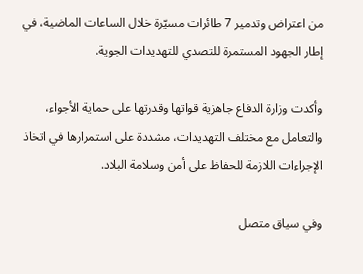من اعتراض وتدمير 7 طائرات مسيّرة خلال الساعات الماضية، في إطار الجهود المستمرة للتصدي للتهديدات الجوية.

وأكدت وزارة الدفاع جاهزية قواتها وقدرتها على حماية الأجواء، والتعامل مع مختلف التهديدات، مشددة على استمرارها في اتخاذ الإجراءات اللازمة للحفاظ على أمن وسلامة البلاد.

وفي سياق متصل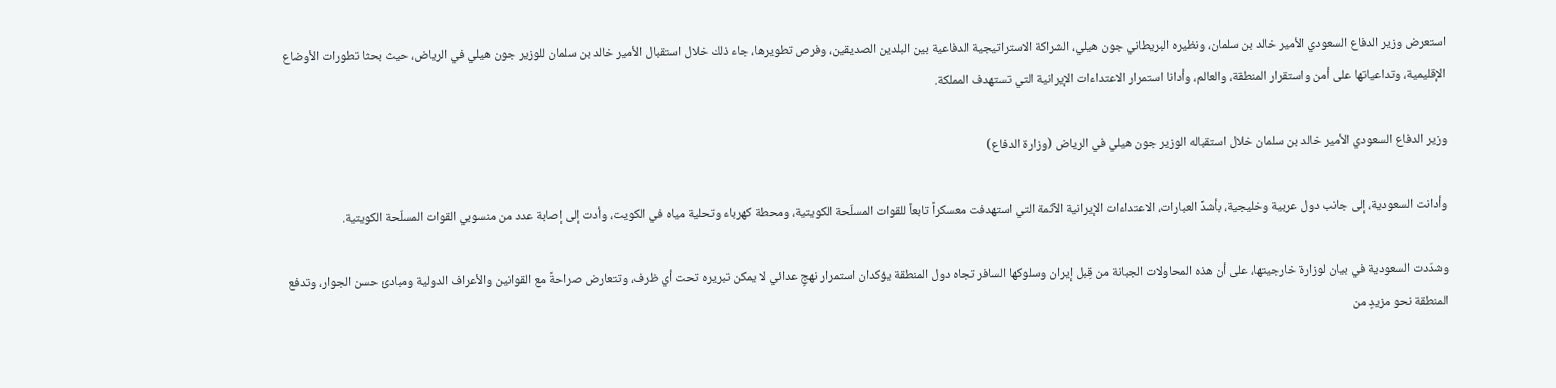استعرض وزير الدفاع السعودي الأمير خالد بن سلمان، ونظيره البريطاني جون هيلي، الشراكة الاستراتيجية الدفاعية بين البلدين الصديقين، وفرص تطويرها، جاء ذلك خلال استقبال الأمير خالد بن سلمان للوزير جون هيلي في الرياض، حيث بحثا تطورات الأوضاع الإقليمية، وتداعياتها على أمن واستقرار المنطقة، والعالم، وأدانا استمرار الاعتداءات الإيرانية التي تستهدف المملكة.

وزير الدفاع السعودي الأمير خالد بن سلمان خلال استقباله الوزير جون هيلي في الرياض (وزارة الدفاع)

وأدانت السعودية، إلى جانب دول عربية وخليجية، بأشدِّ العبارات، الاعتداءات الإيرانية الآثمة التي استهدفت معسكراً تابعاً للقوات المسلّحة الكويتية، ومحطة كهرباء وتحلية مياه في الكويت، وأدت إلى إصابة عدد من منسوبي القوات المسلّحة الكويتية.

وشدّدت السعودية في بيان لوزارة خارجيتها، على أن هذه المحاولات الجبانة من قِبل إيران وسلوكها السافر تجاه دول المنطقة يؤكدان استمرار نهجٍ عدائي لا يمكن تبريره تحت أي ظرف، وتتعارض صراحةً مع القوانين والأعراف الدولية ومبادئ حسن الجوار، وتدفع المنطقة نحو مزيدٍ من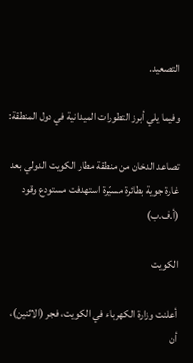التصعيد.

وفيما يلي أبرز التطورات الميدانية في دول المنطقة:

تصاعد الدخان من منطقة مطار الكويت الدولي بعد غارة جوية بطائرة مسيّرة استهدفت مستودع وقود (أ.ف.ب)

الكويت

أعلنت وزارة الكهرباء في الكويت، فجر (الاثنين)، أن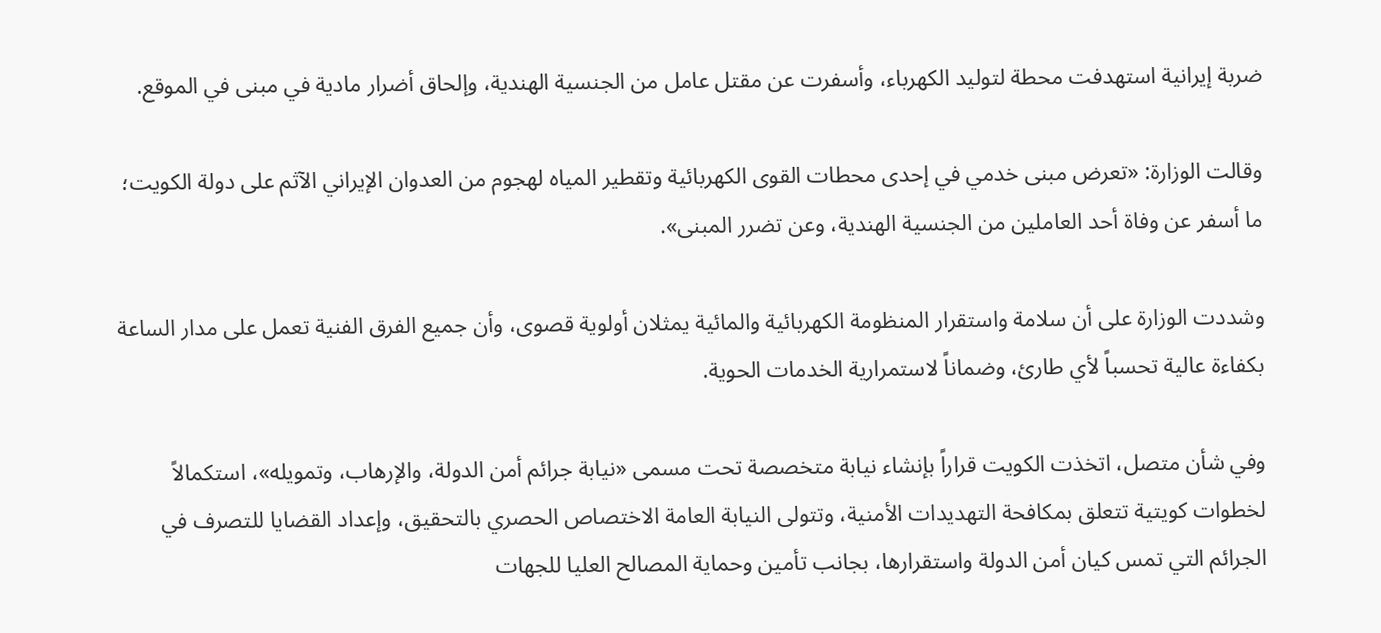ضربة إيرانية استهدفت محطة لتوليد الكهرباء، وأسفرت عن مقتل عامل من الجنسية الهندية، وإلحاق أضرار مادية في مبنى في الموقع.

وقالت الوزارة: «تعرض مبنى خدمي في إحدى محطات القوى الكهربائية وتقطير المياه لهجوم من العدوان الإيراني الآثم على دولة الكويت؛ ما أسفر عن وفاة أحد العاملين من الجنسية الهندية، وعن تضرر المبنى».

وشددت الوزارة على أن سلامة واستقرار المنظومة الكهربائية والمائية يمثلان أولوية قصوى، وأن جميع الفرق الفنية تعمل على مدار الساعة بكفاءة عالية تحسباً لأي طارئ، وضماناً لاستمرارية الخدمات الحوية.

وفي شأن متصل، اتخذت الكويت قراراً بإنشاء نيابة متخصصة تحت مسمى «نيابة جرائم أمن الدولة، والإرهاب، وتمويله»، استكمالاً لخطوات كويتية تتعلق بمكافحة التهديدات الأمنية، وتتولى النيابة العامة الاختصاص الحصري بالتحقيق، وإعداد القضايا للتصرف في الجرائم التي تمس كيان أمن الدولة واستقرارها، بجانب تأمين وحماية المصالح العليا للجهات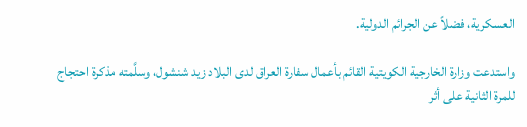العسكرية، فضلاً عن الجرائم الدولية.

واستدعت وزارة الخارجية الكويتية القائم بأعمال سفارة العراق لدى البلاد زيد شنشول، وسلَّمته مذكرة احتجاج للمرة الثانية على أثر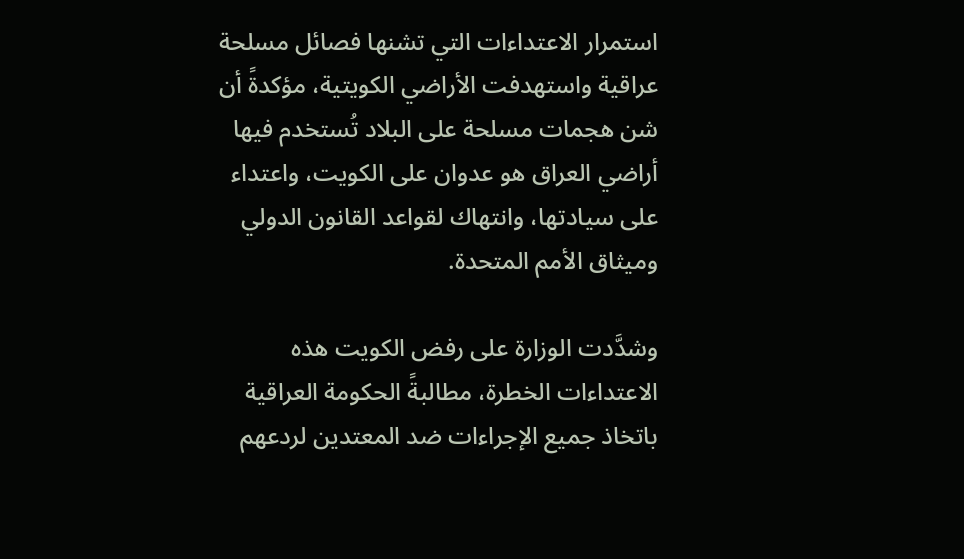استمرار الاعتداءات التي تشنها فصائل مسلحة عراقية واستهدفت الأراضي الكويتية، مؤكدةً أن شن هجمات مسلحة على البلاد تُستخدم فيها أراضي العراق هو عدوان على الكويت، واعتداء على سيادتها، وانتهاك لقواعد القانون الدولي وميثاق الأمم المتحدة.

وشدَّدت الوزارة على رفض الكويت هذه الاعتداءات الخطرة، مطالبةً الحكومة العراقية باتخاذ جميع الإجراءات ضد المعتدين لردعهم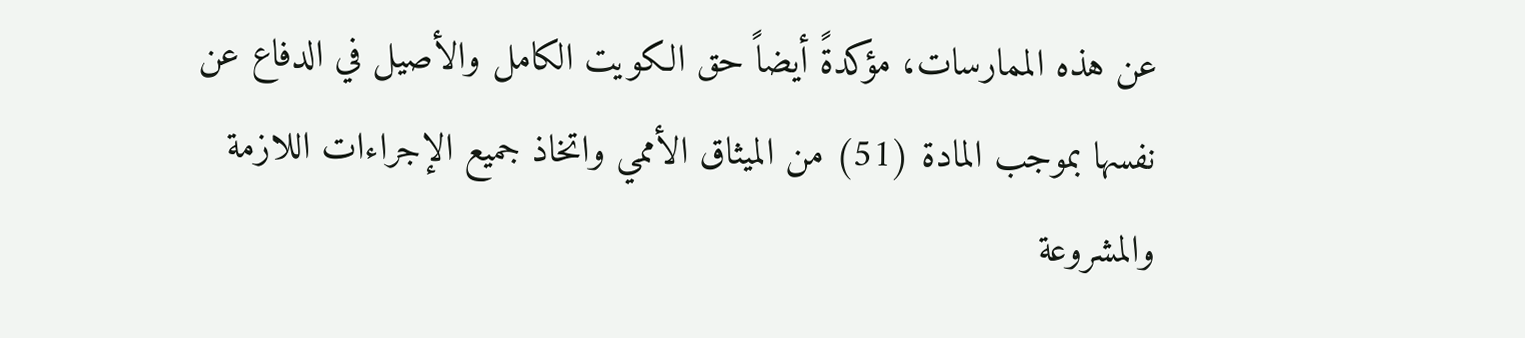عن هذه الممارسات، مؤكدةً أيضاً حق الكويت الكامل والأصيل في الدفاع عن نفسها بموجب المادة (51) من الميثاق الأممي واتخاذ جميع الإجراءات اللازمة والمشروعة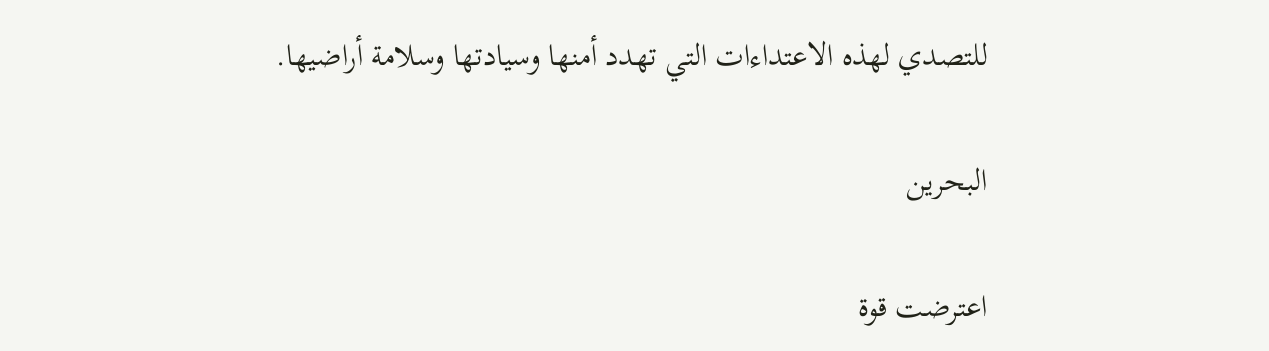للتصدي لهذه الاعتداءات التي تهدد أمنها وسيادتها وسلامة أراضيها.

البحرين

اعترضت قوة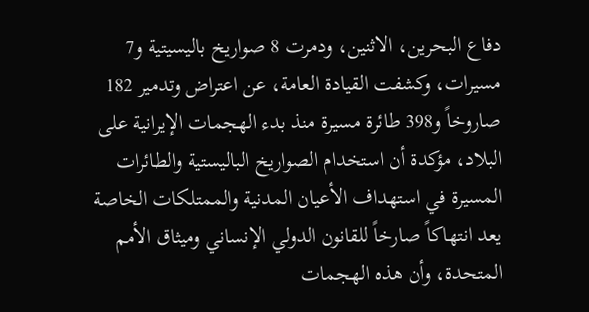دفاع البحرين، الاثنين، ودمرت 8 صواريخ باليسيتية و7 مسيرات، وكشفت القيادة العامة، عن اعتراض وتدمير 182 صاروخاً و398 طائرة مسيرة منذ بدء الهجمات الإيرانية على البلاد، مؤكدة أن استخدام الصواريخ الباليستية والطائرات المسيرة في استهداف الأعيان المدنية والممتلكات الخاصة يعد انتهاكاً صارخاً للقانون الدولي الإنساني وميثاق الأمم المتحدة، وأن هذه الهجمات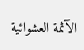الآثمة العشوائية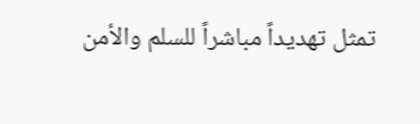تمثل تهديداً مباشراً للسلم والأمن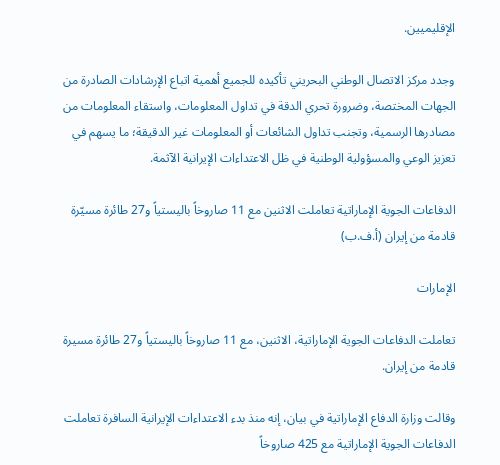الإقليميين.

وجدد مركز الاتصال الوطني البحريني تأكيده للجميع أهمية اتباع الإرشادات الصادرة من الجهات المختصة، وضرورة تحري الدقة في تداول المعلومات، واستقاء المعلومات من مصادرها الرسمية، وتجنب تداول الشائعات أو المعلومات غير الدقيقة؛ ما يسهم في تعزيز الوعي والمسؤولية الوطنية في ظل الاعتداءات الإيرانية الآثمة.

الدفاعات الجوية الإماراتية تعاملت الاثنين مع 11 صاروخاً باليستياً و27 طائرة مسيّرة قادمة من إيران (أ.ف.ب)

الإمارات

تعاملت الدفاعات الجوية الإماراتية، الاثنين، مع 11 صاروخاً باليستياً و27 طائرة مسيرة قادمة من إيران.

وقالت وزارة الدفاع الإماراتية في بيان، إنه منذ بدء الاعتداءات الإيرانية السافرة تعاملت الدفاعات الجوية الإماراتية مع 425 صاروخاً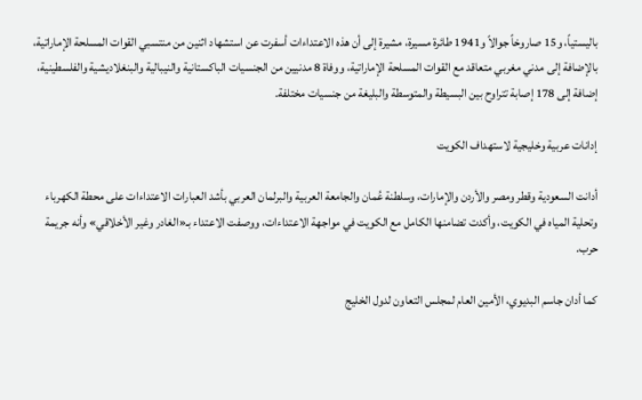باليستياً، و15 صاروخاً جوالاً و1941 طائرة مسيرة، مشيرة إلى أن هذه الاعتداءات أسفرت عن استشهاد اثنين من منتسبي القوات المسلحة الإماراتية، بالإضافة إلى مدني مغربي متعاقد مع القوات المسلحة الإماراتية، ووفاة 8 مدنيين من الجنسيات الباكستانية والنيبالية والبنغلاديشية والفلسطينية، إضافة إلى 178 إصابة تتراوح بين البسيطة والمتوسطة والبليغة من جنسيات مختلفة.

إدانات عربية وخليجية لاستهداف الكويت

أدانت السعودية وقطر ومصر والأردن والإمارات، وسلطنة عُمان والجامعة العربية والبرلمان العربي بأشد العبارات الاعتداءات على محطة الكهرباء وتحلية المياه في الكويت، وأكدت تضامنها الكامل مع الكويت في مواجهة الاعتداءات، ووصفت الاعتداء بـ«الغادر وغير الأخلاقي» وأنه جريمة حرب.

كما أدان جاسم البديوي، الأمين العام لمجلس التعاون لدول الخليج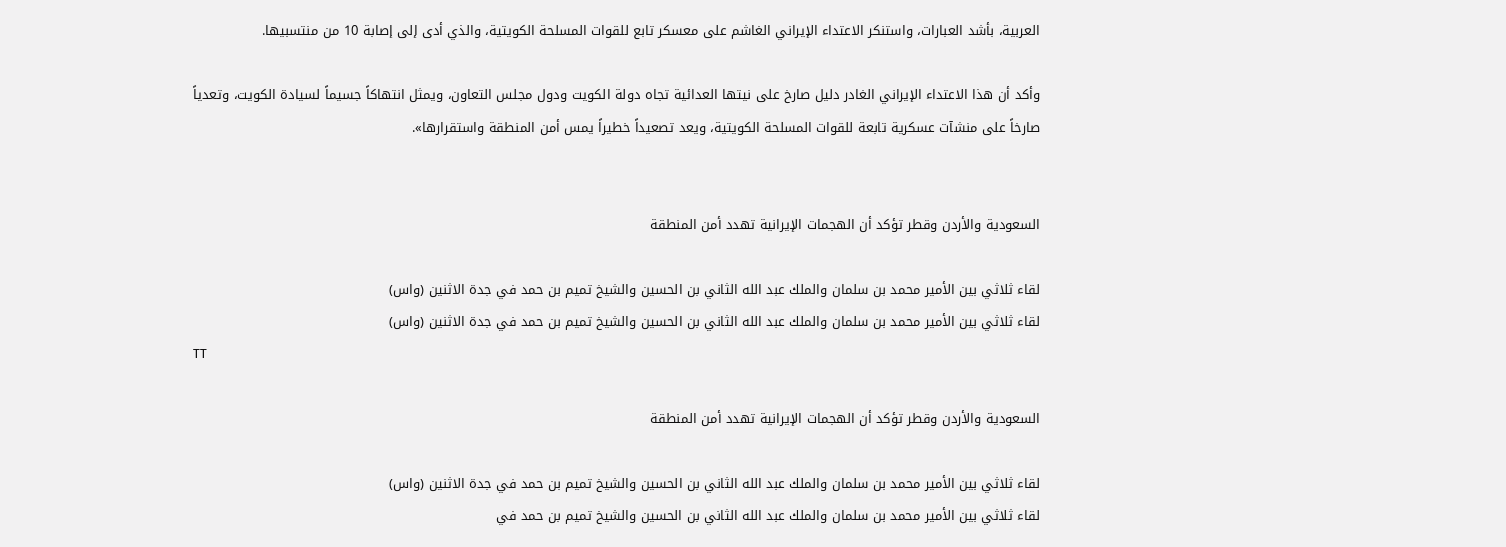العربية، بأشد العبارات، واستنكر الاعتداء الإيراني الغاشم على معسكر تابع للقوات المسلحة الكويتية، والذي أدى إلى إصابة 10 من منتسبيها.

وأكد أن هذا الاعتداء الإيراني الغادر دليل صارخ على نيتها العدائية تجاه دولة الكويت ودول مجلس التعاون، ويمثل انتهاكاً جسيماً لسيادة الكويت، وتعدياً صارخاً على منشآت عسكرية تابعة للقوات المسلحة الكويتية، ويعد تصعيداً خطيراً يمس أمن المنطقة واستقرارها».


السعودية والأردن وقطر تؤكد أن الهجمات الإيرانية تهدد أمن المنطقة

لقاء ثلاثي بين الأمير محمد بن سلمان والملك عبد الله الثاني بن الحسين والشيخ تميم بن حمد في جدة الاثنين (واس)
لقاء ثلاثي بين الأمير محمد بن سلمان والملك عبد الله الثاني بن الحسين والشيخ تميم بن حمد في جدة الاثنين (واس)
TT

السعودية والأردن وقطر تؤكد أن الهجمات الإيرانية تهدد أمن المنطقة

لقاء ثلاثي بين الأمير محمد بن سلمان والملك عبد الله الثاني بن الحسين والشيخ تميم بن حمد في جدة الاثنين (واس)
لقاء ثلاثي بين الأمير محمد بن سلمان والملك عبد الله الثاني بن الحسين والشيخ تميم بن حمد في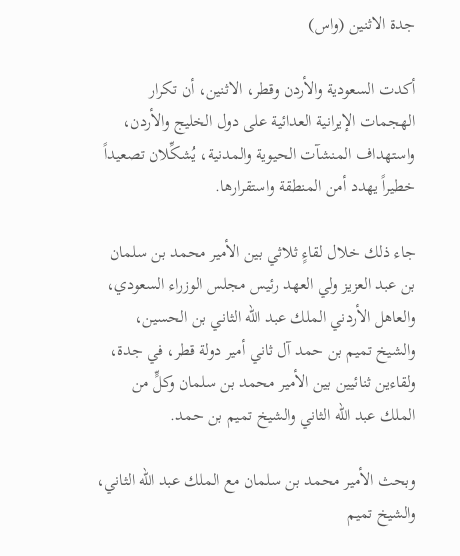جدة الاثنين (واس)

أكدت السعودية والأردن وقطر، الاثنين، أن تكرار الهجمات الإيرانية العدائية على دول الخليج والأردن، واستهداف المنشآت الحيوية والمدنية، يُشكِّلان تصعيداً خطيراً يهدد أمن المنطقة واستقرارها.

جاء ذلك خلال لقاءٍ ثلاثي بين الأمير محمد بن سلمان بن عبد العزيز ولي العهد رئيس مجلس الوزراء السعودي، والعاهل الأردني الملك عبد الله الثاني بن الحسين، والشيخ تميم بن حمد آل ثاني أمير دولة قطر، في جدة، ولقاءين ثنائيين بين الأمير محمد بن سلمان وكلٍّ من الملك عبد الله الثاني والشيخ تميم بن حمد.

وبحث الأمير محمد بن سلمان مع الملك عبد الله الثاني، والشيخ تميم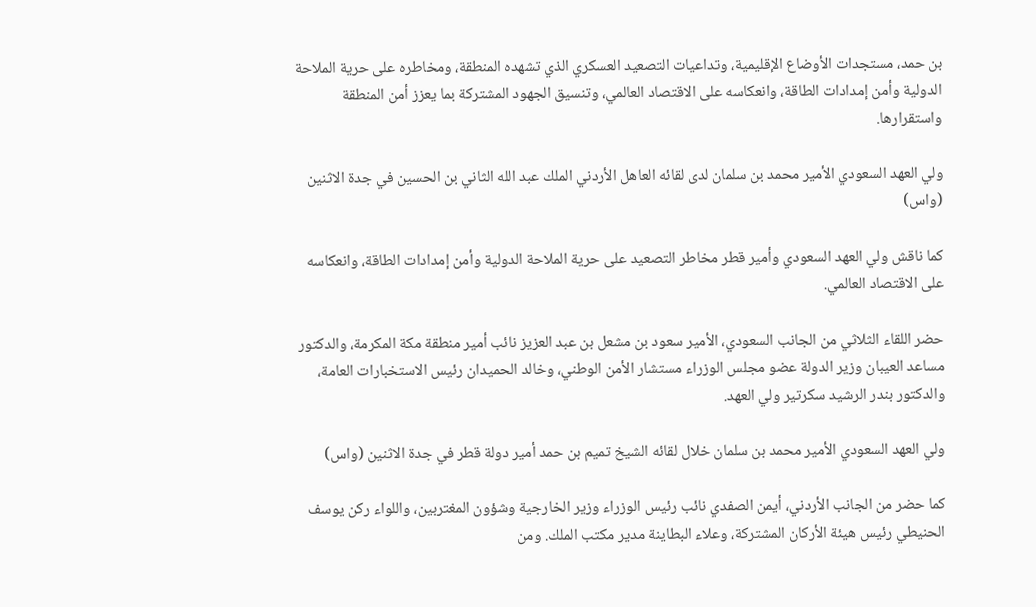بن حمد، مستجدات الأوضاع الإقليمية، وتداعيات التصعيد العسكري الذي تشهده المنطقة، ومخاطره على حرية الملاحة الدولية وأمن إمدادات الطاقة، وانعكاسه على الاقتصاد العالمي، وتنسيق الجهود المشتركة بما يعزز أمن المنطقة واستقرارها.

ولي العهد السعودي الأمير محمد بن سلمان لدى لقائه العاهل الأردني الملك عبد الله الثاني بن الحسين في جدة الاثنين (واس)

كما ناقش ولي العهد السعودي وأمير قطر مخاطر التصعيد على حرية الملاحة الدولية وأمن إمدادات الطاقة، وانعكاسه على الاقتصاد العالمي.

حضر اللقاء الثلاثي من الجانب السعودي، الأمير سعود بن مشعل بن عبد العزيز نائب أمير منطقة مكة المكرمة، والدكتور مساعد العيبان وزير الدولة عضو مجلس الوزراء مستشار الأمن الوطني، وخالد الحميدان رئيس الاستخبارات العامة، والدكتور بندر الرشيد سكرتير ولي العهد.

ولي العهد السعودي الأمير محمد بن سلمان خلال لقائه الشيخ تميم بن حمد أمير دولة قطر في جدة الاثنين (واس)

كما حضر من الجانب الأردني، أيمن الصفدي نائب رئيس الوزراء وزير الخارجية وشؤون المغتربين، واللواء ركن يوسف الحنيطي رئيس هيئة الأركان المشتركة، وعلاء البطاينة مدير مكتب الملك. ومن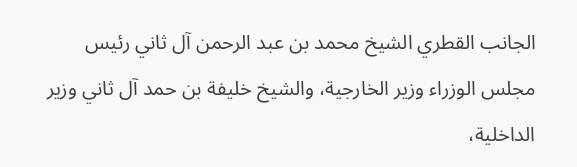الجانب القطري الشيخ محمد بن عبد الرحمن آل ثاني رئيس مجلس الوزراء وزير الخارجية، والشيخ خليفة بن حمد آل ثاني وزير الداخلية،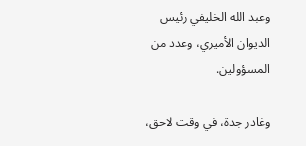وعبد الله الخليفي رئيس الديوان الأميري، وعدد من المسؤولين.

وغادر جدة، في وقت لاحق،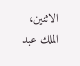الاثنين، الملك عبد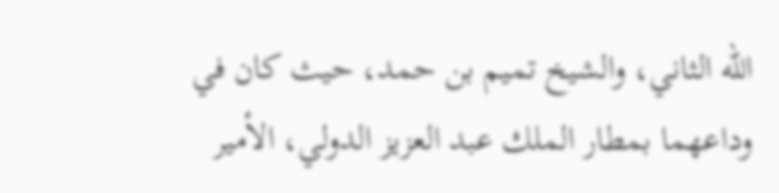الله الثاني، والشيخ تميم بن حمد، حيث كان في وداعهما بمطار الملك عبد العزيز الدولي، الأمير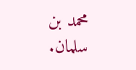محمد بن سلمان.